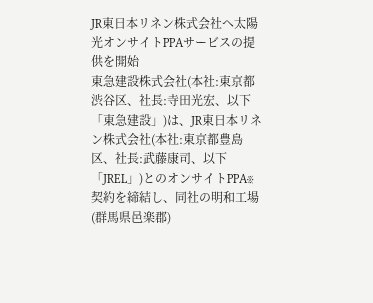JR東日本リネン株式会社へ太陽光オンサイトPPAサービスの提供を開始
東急建設株式会社(本社:東京都渋谷区、社長:寺田光宏、以下「東急建設」)は、JR東日本リネン株式会社(本社:東京都豊島区、社長:武藤康司、以下「JREL」)とのオンサイトPPA※契約を締結し、同社の明和工場(群馬県邑楽郡)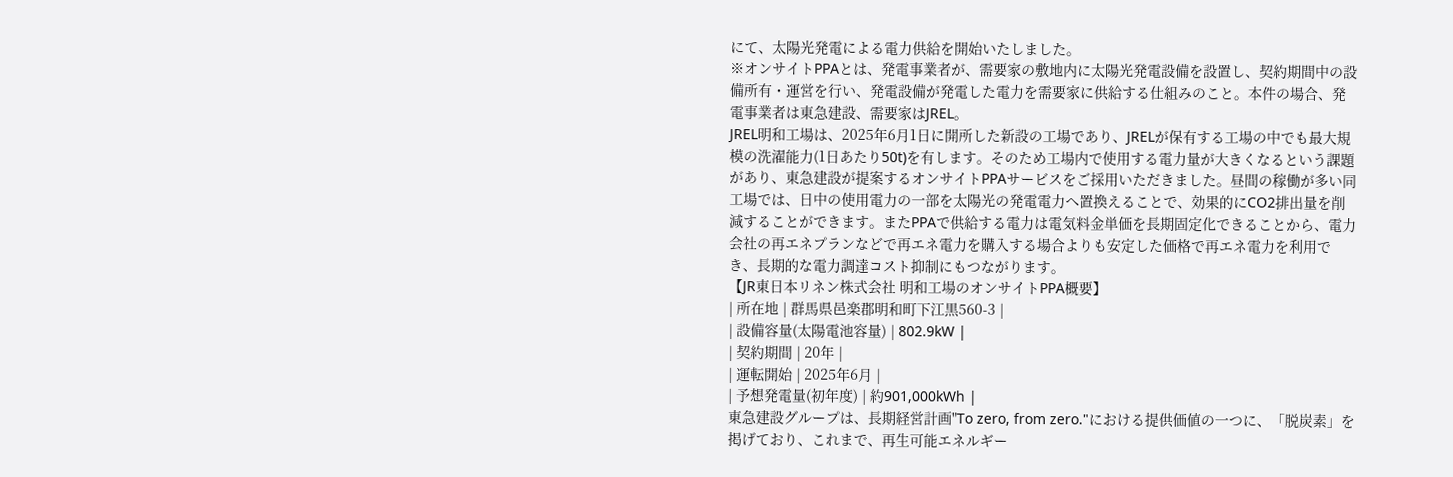にて、太陽光発電による電力供給を開始いたしました。
※オンサイトPPAとは、発電事業者が、需要家の敷地内に太陽光発電設備を設置し、契約期間中の設備所有・運営を行い、発電設備が発電した電力を需要家に供給する仕組みのこと。本件の場合、発電事業者は東急建設、需要家はJREL。
JREL明和工場は、2025年6月1日に開所した新設の工場であり、JRELが保有する工場の中でも最大規模の洗濯能力(1日あたり50t)を有します。そのため工場内で使用する電力量が大きくなるという課題があり、東急建設が提案するオンサイトPPAサービスをご採用いただきました。昼間の稼働が多い同工場では、日中の使用電力の一部を太陽光の発電電力へ置換えることで、効果的にCO2排出量を削減することができます。またPPAで供給する電力は電気料金単価を長期固定化できることから、電力会社の再エネプランなどで再エネ電力を購入する場合よりも安定した価格で再エネ電力を利用でき、長期的な電力調達コスト抑制にもつながります。
【JR東日本リネン株式会社 明和工場のオンサイトPPA概要】
| 所在地 | 群馬県邑楽郡明和町下江黒560-3 |
| 設備容量(太陽電池容量) | 802.9kW |
| 契約期間 | 20年 |
| 運転開始 | 2025年6月 |
| 予想発電量(初年度) | 約901,000kWh |
東急建設グループは、長期経営計画"To zero, from zero."における提供価値の一つに、「脱炭素」を掲げており、これまで、再生可能エネルギー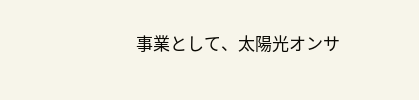事業として、太陽光オンサ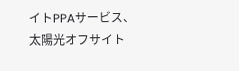イトPPAサービス、太陽光オフサイト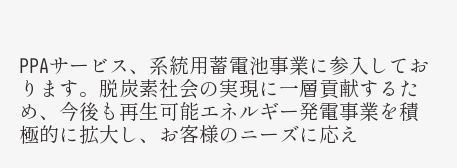PPAサービス、系統用蓄電池事業に参入しております。脱炭素社会の実現に一層貢献するため、今後も再生可能エネルギー発電事業を積極的に拡大し、お客様のニーズに応え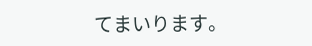てまいります。